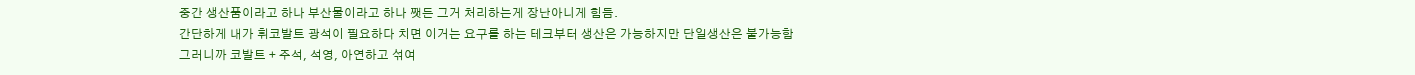중간 생산품이라고 하나 부산물이라고 하나 쨋든 그거 처리하는게 장난아니게 힘듬.
간단하게 내가 휘코발트 광석이 필요하다 치면 이거는 요구를 하는 테크부터 생산은 가능하지만 단일생산은 불가능함
그러니까 코발트 + 주석, 석영, 아연하고 섞여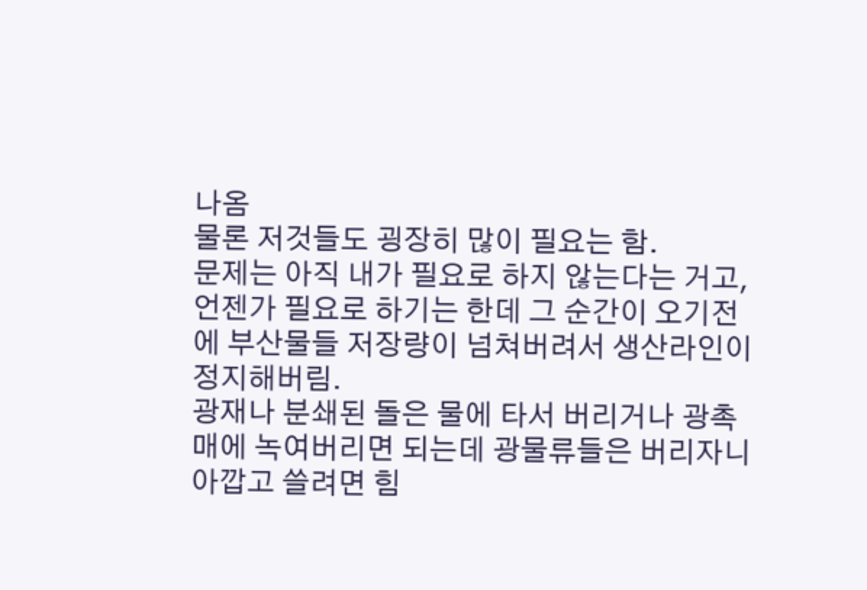나옴
물론 저것들도 굉장히 많이 필요는 함.
문제는 아직 내가 필요로 하지 않는다는 거고, 언젠가 필요로 하기는 한데 그 순간이 오기전에 부산물들 저장량이 넘쳐버려서 생산라인이 정지해버림.
광재나 분쇄된 돌은 물에 타서 버리거나 광촉매에 녹여버리면 되는데 광물류들은 버리자니 아깝고 쓸려면 힘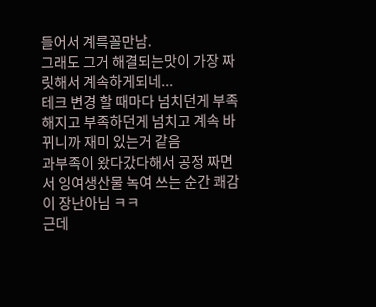들어서 계륵꼴만남.
그래도 그거 해결되는맛이 가장 짜릿해서 계속하게되네...
테크 변경 할 때마다 넘치던게 부족해지고 부족하던게 넘치고 계속 바뀌니까 재미 있는거 같음
과부족이 왔다갔다해서 공정 짜면서 잉여생산물 녹여 쓰는 순간 쾌감이 장난아님 ㅋㅋ
근데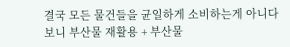결국 모든 물건들을 균일하게 소비하는게 아니다보니 부산물 재활용 + 부산물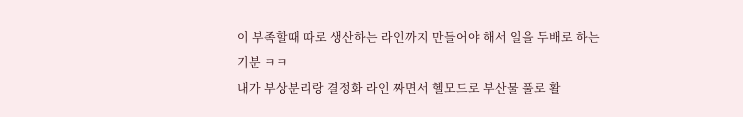이 부족할때 따로 생산하는 라인까지 만들어야 해서 일을 두배로 하는 기분 ㅋㅋ
내가 부상분리랑 결정화 라인 짜면서 헬모드로 부산물 풀로 활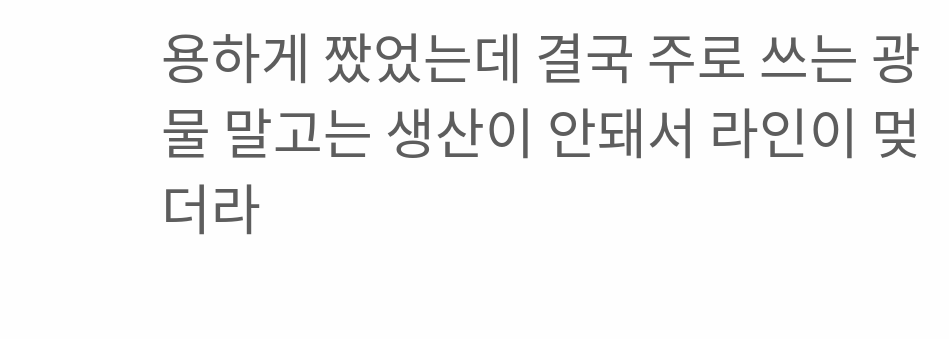용하게 짰었는데 결국 주로 쓰는 광물 말고는 생산이 안돼서 라인이 멎더라